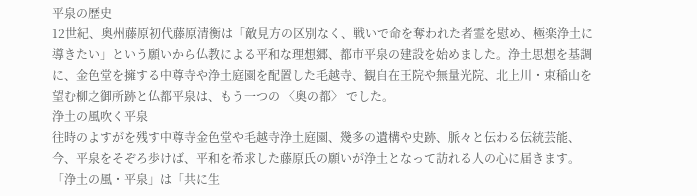平泉の歴史
12世紀、奥州藤原初代藤原清衡は「敵見方の区別なく、戦いで命を奪われた者霊を慰め、極楽浄土に導きたい」という願いから仏教による平和な理想郷、都市平泉の建設を始めました。浄土思想を基調に、金色堂を擁する中尊寺や浄土庭園を配置した毛越寺、観自在王院や無量光院、北上川・束稲山を望む柳之御所跡と仏都平泉は、もう一つの 〈奥の都〉 でした。
浄土の風吹く平泉
往時のよすがを残す中尊寺金色堂や毛越寺浄土庭園、幾多の遺構や史跡、脈々と伝わる伝統芸能、今、平泉をそぞろ歩けば、平和を希求した藤原氏の願いが浄土となって訪れる人の心に届きます。
「浄土の風・平泉」は「共に生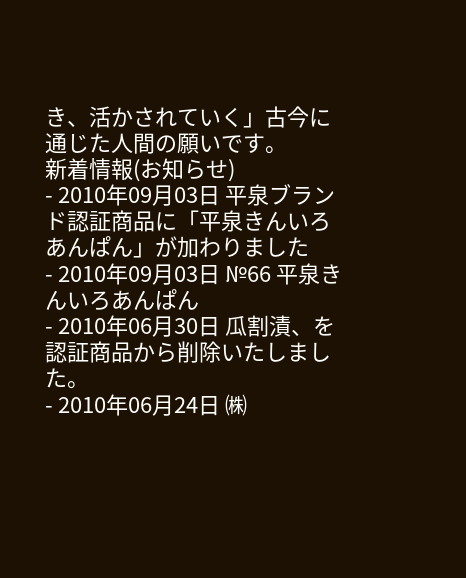き、活かされていく」古今に通じた人間の願いです。
新着情報(お知らせ)
- 2010年09月03日 平泉ブランド認証商品に「平泉きんいろあんぱん」が加わりました
- 2010年09月03日 №66 平泉きんいろあんぱん
- 2010年06月30日 瓜割漬、を認証商品から削除いたしました。
- 2010年06月24日 ㈱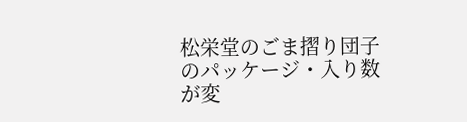松栄堂のごま摺り団子のパッケージ・入り数が変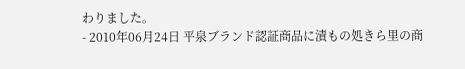わりました。
- 2010年06月24日 平泉ブランド認証商品に漬もの処きら里の商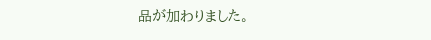品が加わりました。